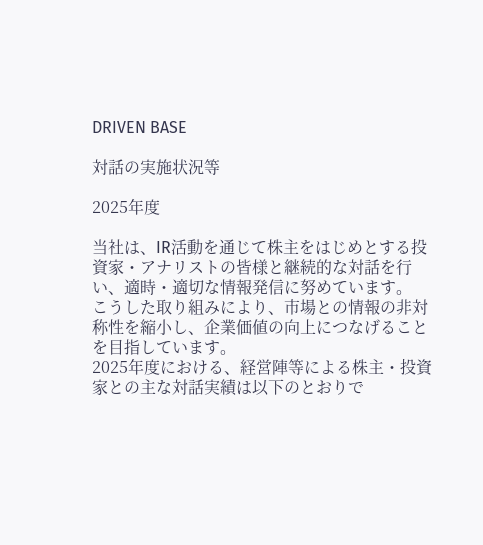DRIVEN BASE

対話の実施状況等

2025年度

当社は、IR活動を通じて株主をはじめとする投資家・アナリストの皆様と継続的な対話を行い、適時・適切な情報発信に努めています。
こうした取り組みにより、市場との情報の非対称性を縮小し、企業価値の向上につなげることを目指しています。
2025年度における、経営陣等による株主・投資家との主な対話実績は以下のとおりで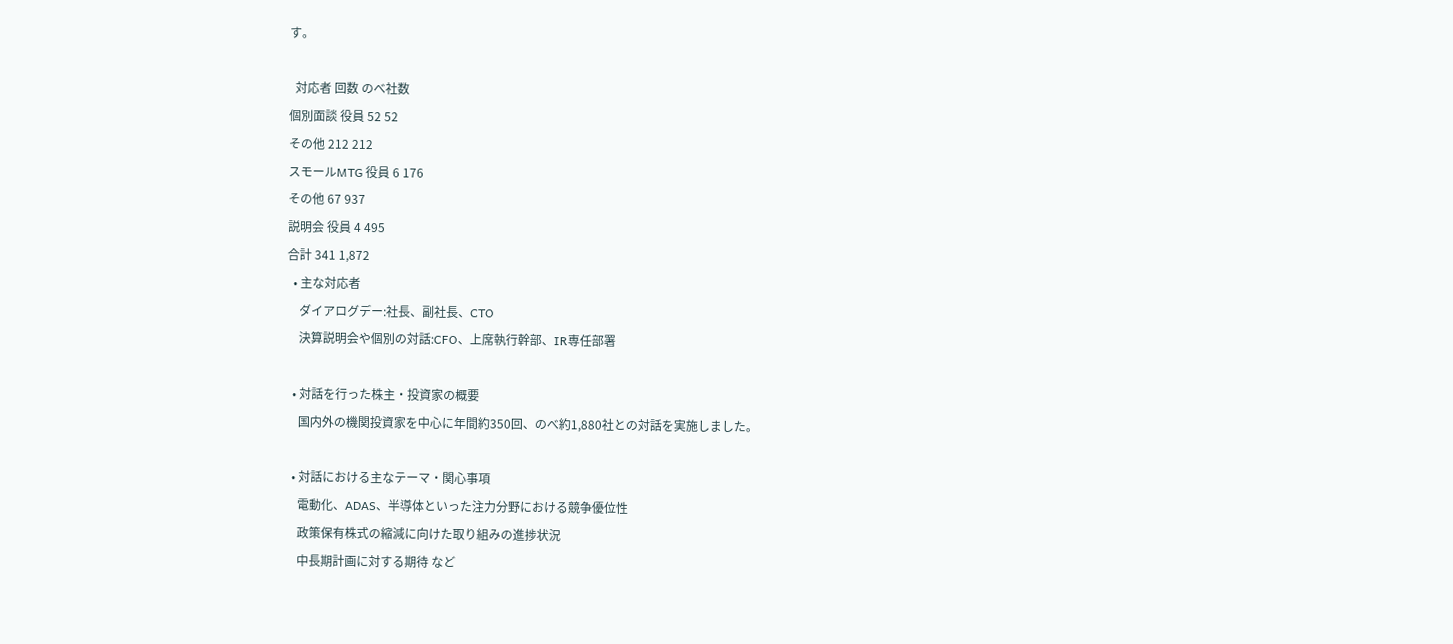す。

  対応者 回数 のべ社数
個別面談 役員 52 52
その他 212 212
スモールMTG 役員 6 176
その他 67 937
説明会 役員 4 495
合計 341 1,872
  • 主な対応者
    ダイアログデー:社長、副社長、CTO
    決算説明会や個別の対話:CFO、上席執行幹部、IR専任部署

  • 対話を行った株主・投資家の概要
    国内外の機関投資家を中心に年間約350回、のべ約1,880社との対話を実施しました。

  • 対話における主なテーマ・関心事項
    電動化、ADAS、半導体といった注力分野における競争優位性
    政策保有株式の縮減に向けた取り組みの進捗状況
    中長期計画に対する期待 など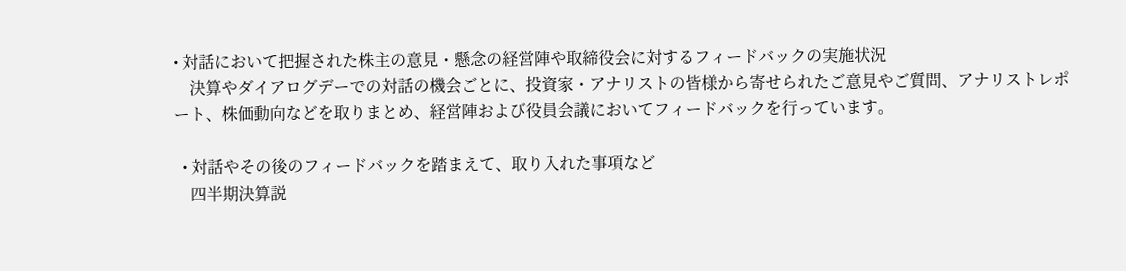• 対話において把握された株主の意見・懸念の経営陣や取締役会に対するフィードバックの実施状況
    決算やダイアログデーでの対話の機会ごとに、投資家・アナリストの皆様から寄せられたご意見やご質問、アナリストレポート、株価動向などを取りまとめ、経営陣および役員会議においてフィードバックを行っています。

  • 対話やその後のフィードバックを踏まえて、取り入れた事項など
    四半期決算説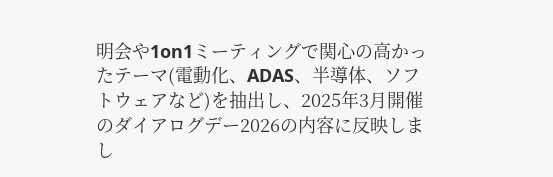明会や1on1ミーティングで関心の高かったテーマ(電動化、ADAS、半導体、ソフトウェアなど)を抽出し、2025年3月開催のダイアログデー2026の内容に反映しまし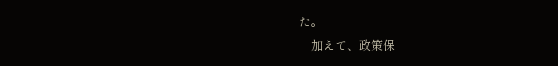た。
    加えて、政策保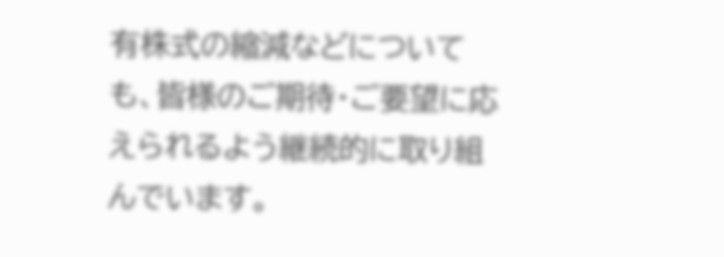有株式の縮減などについても、皆様のご期待・ご要望に応えられるよう継続的に取り組んでいます。